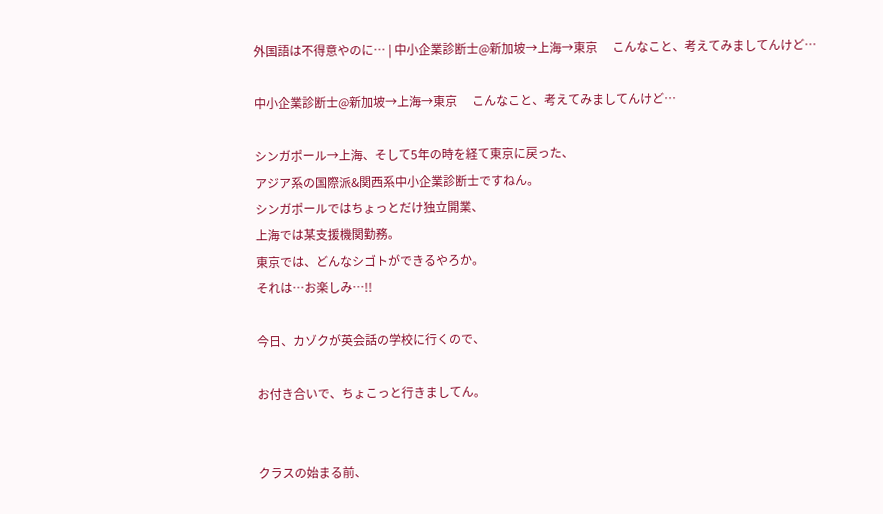外国語は不得意やのに… | 中小企業診断士@新加坡→上海→東京     こんなこと、考えてみましてんけど…

中小企業診断士@新加坡→上海→東京     こんなこと、考えてみましてんけど…

シンガポール→上海、そして5年の時を経て東京に戻った、
アジア系の国際派&関西系中小企業診断士ですねん。
シンガポールではちょっとだけ独立開業、
上海では某支援機関勤務。
東京では、どんなシゴトができるやろか。
それは…お楽しみ…!!

今日、カゾクが英会話の学校に行くので、

お付き合いで、ちょこっと行きましてん。


クラスの始まる前、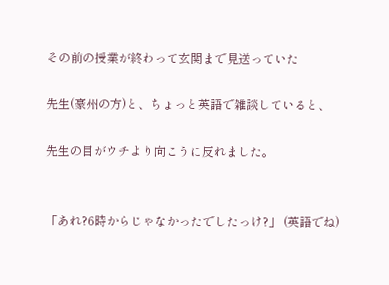その前の授業が終わって玄関まで見送っていた

先生(豪州の方)と、ちょっと英語で雑談していると、

先生の目がウチより向こうに反れました。


「あれ?6時からじゃなかったでしたっけ?」 (英語でね)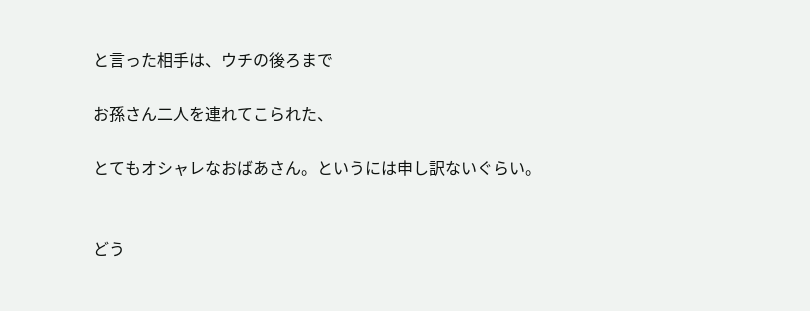と言った相手は、ウチの後ろまで

お孫さん二人を連れてこられた、

とてもオシャレなおばあさん。というには申し訳ないぐらい。


どう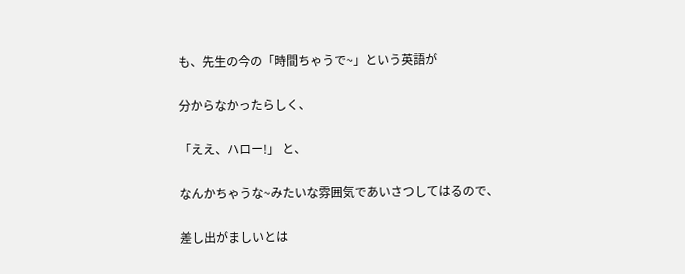も、先生の今の「時間ちゃうで~」という英語が

分からなかったらしく、

「ええ、ハロー!」 と、

なんかちゃうな~みたいな雰囲気であいさつしてはるので、

差し出がましいとは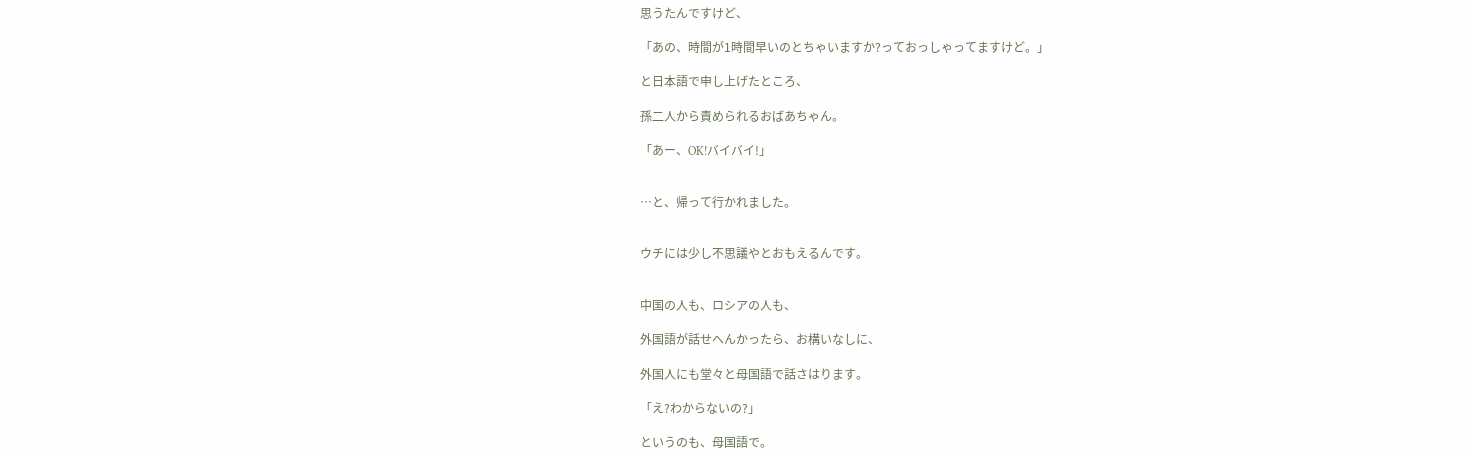思うたんですけど、

「あの、時間が1時間早いのとちゃいますか?っておっしゃってますけど。」

と日本語で申し上げたところ、

孫二人から責められるおばあちゃん。

「あー、OK!バイバイ!」


…と、帰って行かれました。


ウチには少し不思議やとおもえるんです。


中国の人も、ロシアの人も、

外国語が話せへんかったら、お構いなしに、

外国人にも堂々と母国語で話さはります。

「え?わからないの?」

というのも、母国語で。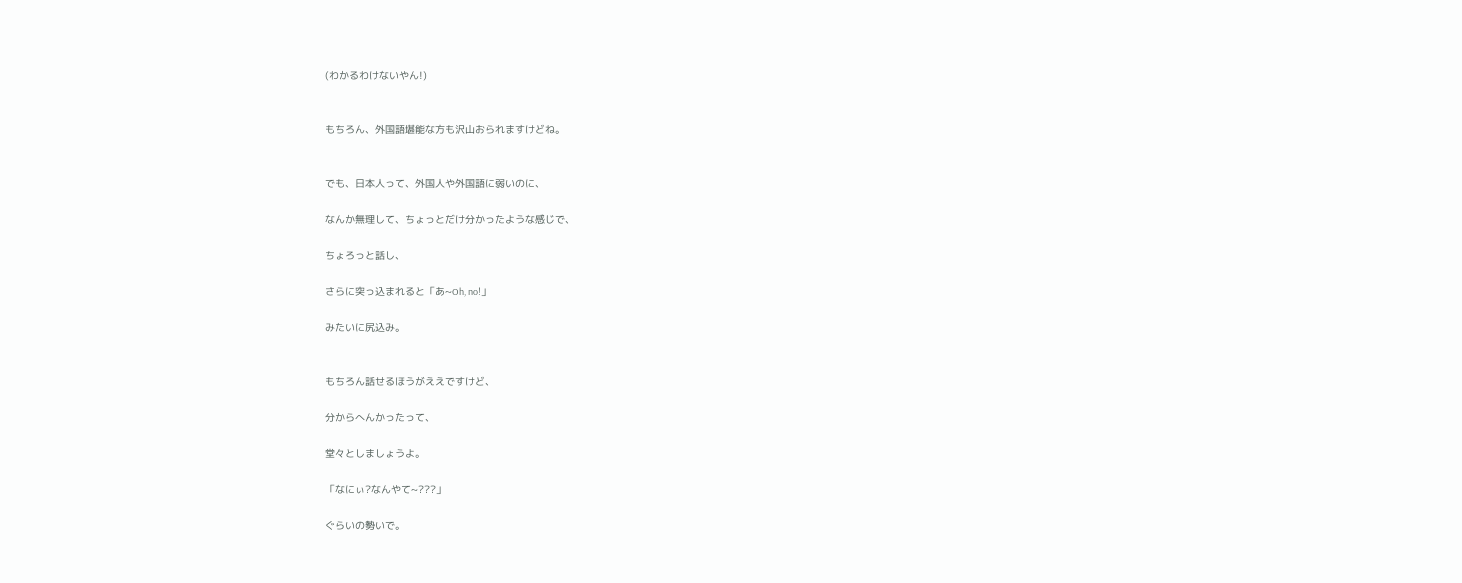(わかるわけないやん!)


もちろん、外国語堪能な方も沢山おられますけどね。


でも、日本人って、外国人や外国語に弱いのに、

なんか無理して、ちょっとだけ分かったような感じで、

ちょろっと話し、

さらに突っ込まれると「あ~Oh, no!」

みたいに尻込み。


もちろん話せるほうがええですけど、

分からへんかったって、

堂々としましょうよ。

「なにぃ?なんやて~???」

ぐらいの勢いで。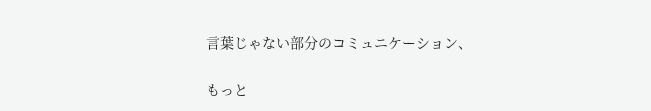言葉じゃない部分のコミュニケーション、

もっと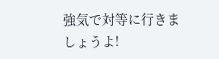強気で対等に行きましょうよ!